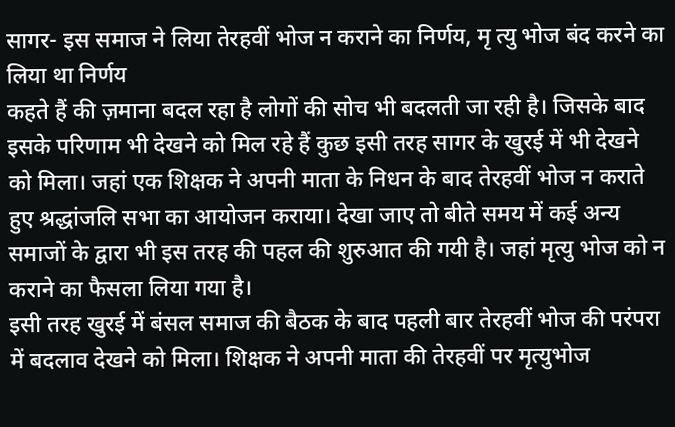सागर- इस समाज ने लिया तेरहवीं भोज न कराने का निर्णय, मृ त्यु भोज बंद करने का लिया था निर्णय
कहते हैं की ज़माना बदल रहा है लोगों की सोच भी बदलती जा रही है। जिसके बाद इसके परिणाम भी देखने को मिल रहे हैं कुछ इसी तरह सागर के खुरई में भी देखने को मिला। जहां एक शिक्षक ने अपनी माता के निधन के बाद तेरहवीं भोज न कराते हुए श्रद्धांजलि सभा का आयोजन कराया। देखा जाए तो बीते समय में कई अन्य समाजों के द्वारा भी इस तरह की पहल की शुरुआत की गयी है। जहां मृत्यु भोज को न कराने का फैसला लिया गया है।
इसी तरह खुरई में बंसल समाज की बैठक के बाद पहली बार तेरहवीं भोज की परंपरा में बदलाव देखने को मिला। शिक्षक ने अपनी माता की तेरहवीं पर मृत्युभोज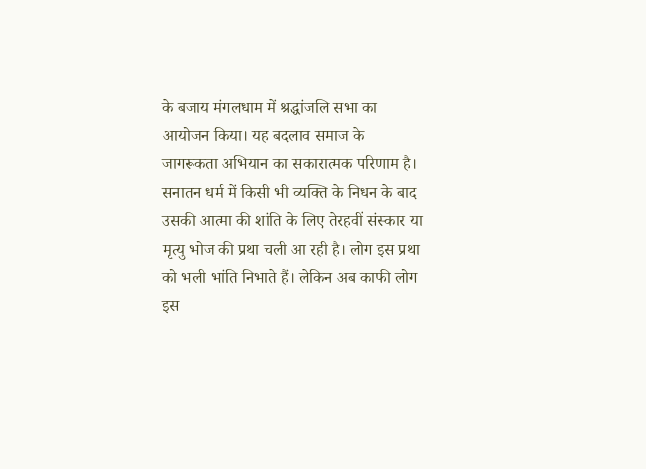के बजाय मंगलधाम में श्रद्धांजलि सभा का आयोजन किया। यह बदलाव समाज के जागरूकता अभियान का सकारात्मक परिणाम है।
सनातन धर्म में किसी भी व्यक्ति के निधन के बाद उसकी आत्मा की शांति के लिए तेरहवीं संस्कार या मृत्यु भोज की प्रथा चली आ रही है। लोग इस प्रथा को भली भांति निभाते हैं। लेकिन अब काफी लोग इस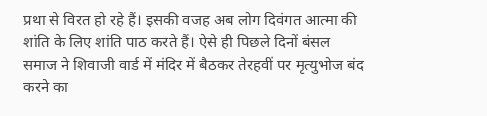प्रथा से विरत हो रहे हैं। इसकी वजह अब लोग दिवंगत आत्मा की शांति के लिए शांति पाठ करते हैं। ऐसे ही पिछले दिनों बंसल समाज ने शिवाजी वार्ड में मंदिर में बैठकर तेरहवीं पर मृत्युभोज बंद करने का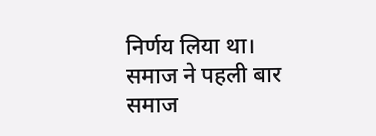निर्णय लिया था। समाज ने पहली बार समाज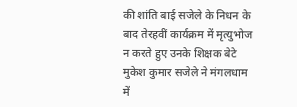की शांति बाई सजेले के निधन के बाद तेरहवीं कार्यक्रम में मृत्युभोज न करते हुए उनके शिक्षक बेटे मुकेश कुमार सजेले ने मंगलधाम में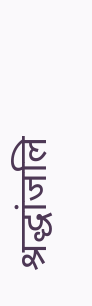श्रद्धांजलि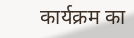कार्यक्रम का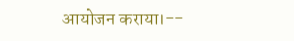आयोजन कराया।--